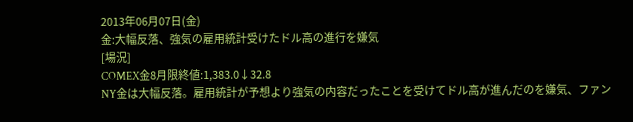2013年06月07日(金)
金:大幅反落、強気の雇用統計受けたドル高の進行を嫌気
[場況]
COMEX金8月限終値:1,383.0↓32.8
NY金は大幅反落。雇用統計が予想より強気の内容だったことを受けてドル高が進んだのを嫌気、ファン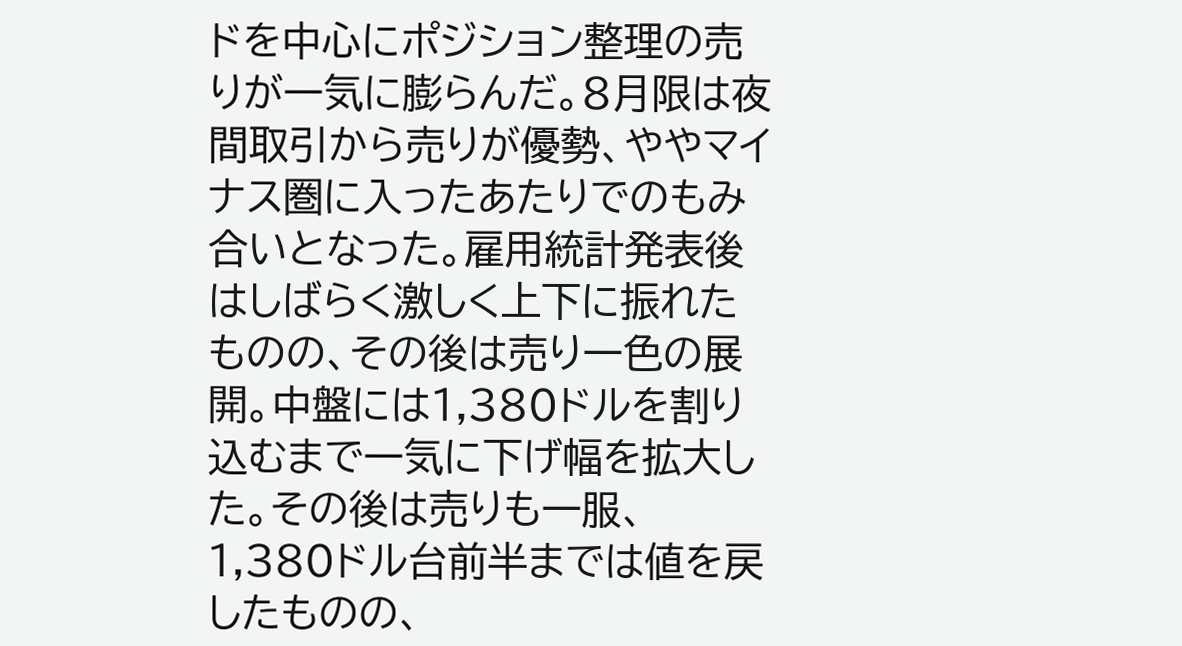ドを中心にポジション整理の売りが一気に膨らんだ。8月限は夜間取引から売りが優勢、ややマイナス圏に入ったあたりでのもみ合いとなった。雇用統計発表後はしばらく激しく上下に振れたものの、その後は売り一色の展開。中盤には1,380ドルを割り込むまで一気に下げ幅を拡大した。その後は売りも一服、1,380ドル台前半までは値を戻したものの、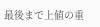最後まで上値の重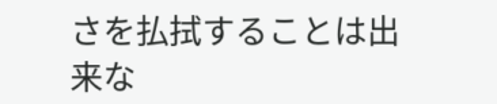さを払拭することは出来な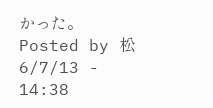かった。
Posted by 松 6/7/13 - 14:38